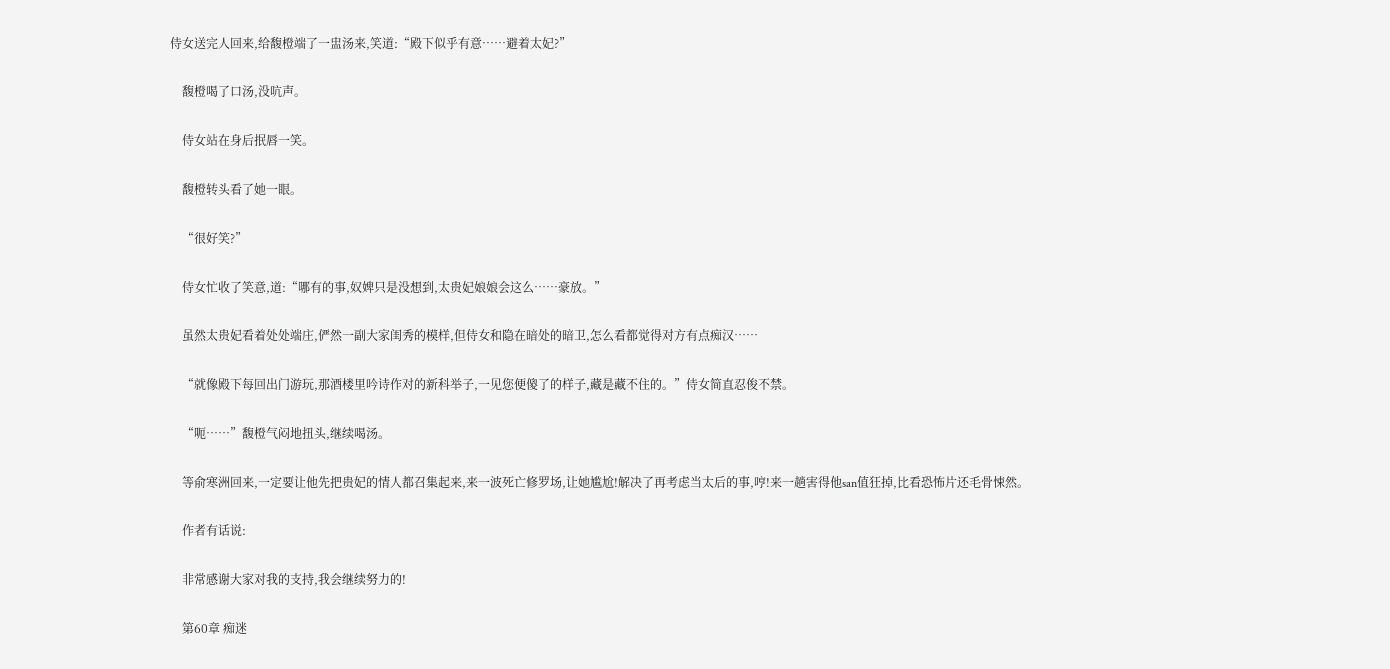侍女送完人回来,给馥橙端了一盅汤来,笑道:“殿下似乎有意……避着太妃?”

    馥橙喝了口汤,没吭声。

    侍女站在身后抿唇一笑。

    馥橙转头看了她一眼。

    “很好笑?”

    侍女忙收了笑意,道:“哪有的事,奴婢只是没想到,太贵妃娘娘会这么……豪放。”

    虽然太贵妃看着处处端庄,俨然一副大家闺秀的模样,但侍女和隐在暗处的暗卫,怎么看都觉得对方有点痴汉……

    “就像殿下每回出门游玩,那酒楼里吟诗作对的新科举子,一见您便傻了的样子,藏是藏不住的。”侍女简直忍俊不禁。

    “呃……”馥橙气闷地扭头,继续喝汤。

    等俞寒洲回来,一定要让他先把贵妃的情人都召集起来,来一波死亡修罗场,让她尴尬!解决了再考虑当太后的事,哼!来一趟害得他san值狂掉,比看恐怖片还毛骨悚然。

    作者有话说:

    非常感谢大家对我的支持,我会继续努力的!

    第60章 痴迷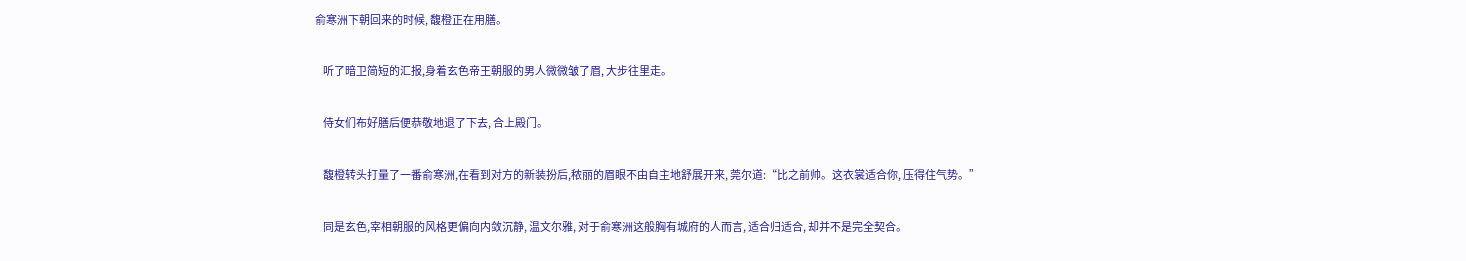俞寒洲下朝回来的时候, 馥橙正在用膳。

    听了暗卫简短的汇报,身着玄色帝王朝服的男人微微皱了眉, 大步往里走。

    侍女们布好膳后便恭敬地退了下去, 合上殿门。

    馥橙转头打量了一番俞寒洲,在看到对方的新装扮后,秾丽的眉眼不由自主地舒展开来, 莞尔道:“比之前帅。这衣裳适合你, 压得住气势。”

    同是玄色,宰相朝服的风格更偏向内敛沉静, 温文尔雅, 对于俞寒洲这般胸有城府的人而言, 适合归适合, 却并不是完全契合。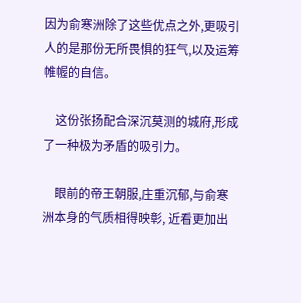因为俞寒洲除了这些优点之外,更吸引人的是那份无所畏惧的狂气,以及运筹帷幄的自信。

    这份张扬配合深沉莫测的城府,形成了一种极为矛盾的吸引力。

    眼前的帝王朝服,庄重沉郁,与俞寒洲本身的气质相得映彰, 近看更加出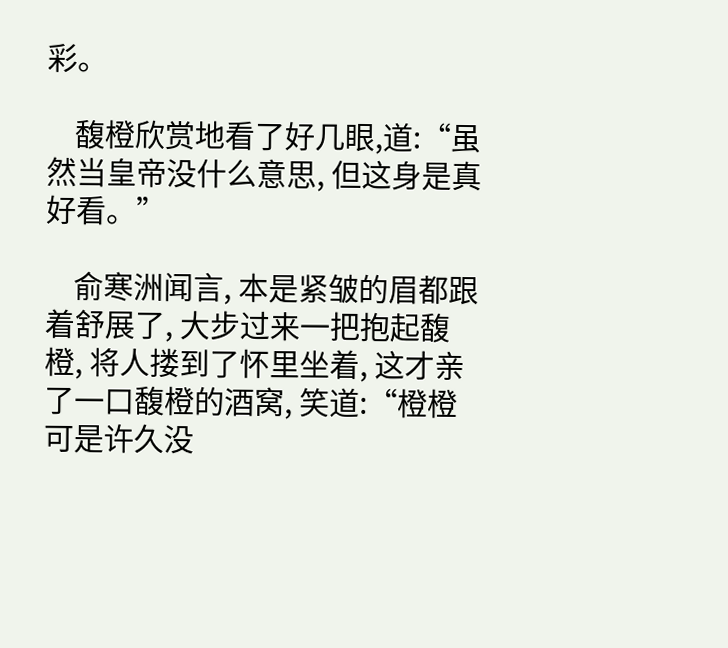彩。

    馥橙欣赏地看了好几眼,道:“虽然当皇帝没什么意思, 但这身是真好看。”

    俞寒洲闻言, 本是紧皱的眉都跟着舒展了, 大步过来一把抱起馥橙, 将人搂到了怀里坐着, 这才亲了一口馥橙的酒窝, 笑道:“橙橙可是许久没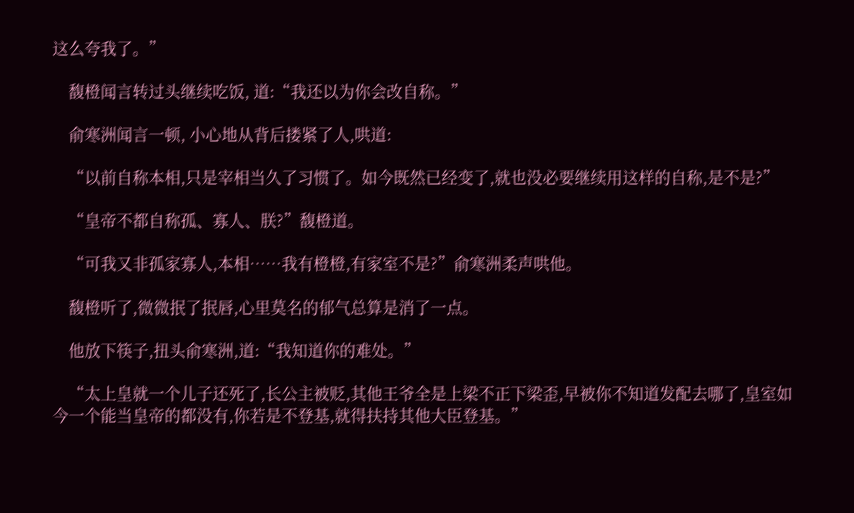这么夸我了。”

    馥橙闻言转过头继续吃饭, 道:“我还以为你会改自称。”

    俞寒洲闻言一顿, 小心地从背后搂紧了人,哄道:

    “以前自称本相,只是宰相当久了习惯了。如今既然已经变了,就也没必要继续用这样的自称,是不是?”

    “皇帝不都自称孤、寡人、朕?”馥橙道。

    “可我又非孤家寡人,本相……我有橙橙,有家室不是?”俞寒洲柔声哄他。

    馥橙听了,微微抿了抿唇,心里莫名的郁气总算是消了一点。

    他放下筷子,扭头俞寒洲,道:“我知道你的难处。”

    “太上皇就一个儿子还死了,长公主被贬,其他王爷全是上梁不正下梁歪,早被你不知道发配去哪了,皇室如今一个能当皇帝的都没有,你若是不登基,就得扶持其他大臣登基。”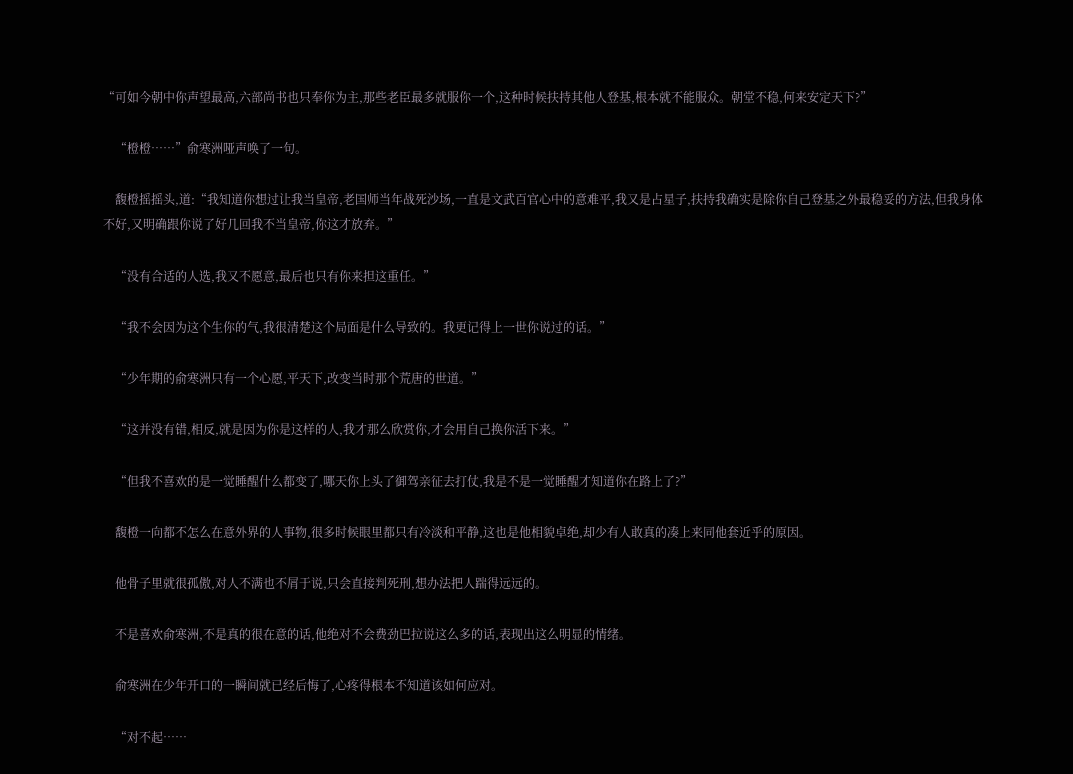“可如今朝中你声望最高,六部尚书也只奉你为主,那些老臣最多就服你一个,这种时候扶持其他人登基,根本就不能服众。朝堂不稳,何来安定天下?”

    “橙橙……”俞寒洲哑声唤了一句。

    馥橙摇摇头,道:“我知道你想过让我当皇帝,老国师当年战死沙场,一直是文武百官心中的意难平,我又是占星子,扶持我确实是除你自己登基之外最稳妥的方法,但我身体不好,又明确跟你说了好几回我不当皇帝,你这才放弃。”

    “没有合适的人选,我又不愿意,最后也只有你来担这重任。”

    “我不会因为这个生你的气,我很清楚这个局面是什么导致的。我更记得上一世你说过的话。”

    “少年期的俞寒洲只有一个心愿,平天下,改变当时那个荒唐的世道。”

    “这并没有错,相反,就是因为你是这样的人,我才那么欣赏你,才会用自己换你活下来。”

    “但我不喜欢的是一觉睡醒什么都变了,哪天你上头了御驾亲征去打仗,我是不是一觉睡醒才知道你在路上了?”

    馥橙一向都不怎么在意外界的人事物,很多时候眼里都只有冷淡和平静,这也是他相貌卓绝,却少有人敢真的凑上来同他套近乎的原因。

    他骨子里就很孤傲,对人不满也不屑于说,只会直接判死刑,想办法把人踹得远远的。

    不是喜欢俞寒洲,不是真的很在意的话,他绝对不会费劲巴拉说这么多的话,表现出这么明显的情绪。

    俞寒洲在少年开口的一瞬间就已经后悔了,心疼得根本不知道该如何应对。

    “对不起……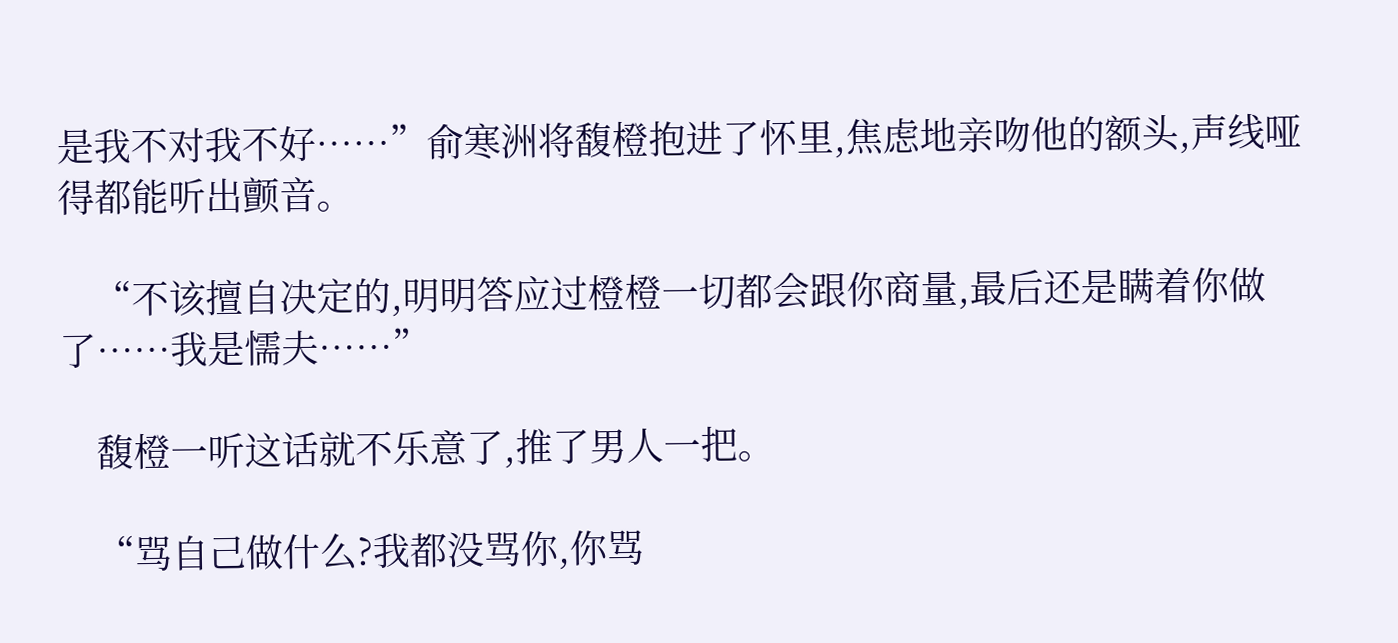是我不对我不好……”俞寒洲将馥橙抱进了怀里,焦虑地亲吻他的额头,声线哑得都能听出颤音。

    “不该擅自决定的,明明答应过橙橙一切都会跟你商量,最后还是瞒着你做了……我是懦夫……”

    馥橙一听这话就不乐意了,推了男人一把。

    “骂自己做什么?我都没骂你,你骂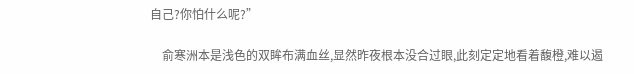自己?你怕什么呢?”

    俞寒洲本是浅色的双眸布满血丝,显然昨夜根本没合过眼,此刻定定地看着馥橙,难以遏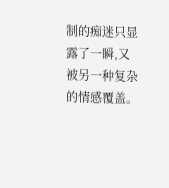制的痴迷只显露了一瞬,又被另一种复杂的情感覆盖。